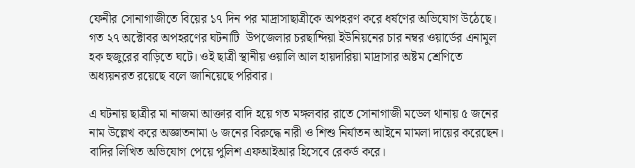ফেনীর সোনাগাজীতে বিয়ের ১৭ দিন পর মাদ্রাসাছাত্রীকে অপহরণ করে ধর্ষণের অভিযোগ উঠেছে। গত ২৭ অক্টোবর অপহরণের ঘটনাটি  উপজেলার চরছান্দিয়া ইউনিয়নের চার নম্বর ওয়ার্ডের এনামুল হক হুজুরের বাড়িতে ঘটে। ওই ছাত্রী স্থানীয় ওয়ালি আল হায়দারিয়া মাদ্রাসার অষ্টম শ্রেণিতে অধ্যয়নরত রয়েছে বলে জানিয়েছে পরিবার।

এ ঘটনায় ছাত্রীর মা নাজমা আক্তার বাদি হয়ে গত মঙ্গলবার রাতে সোনাগাজী মডেল থানায় ৫ জনের নাম উল্লেখ করে অজ্ঞাতনামা ৬ জনের বিরুদ্ধে নারী ও শিশু নির্যাতন আইনে মামলা দায়ের করেছেন। বাদির লিখিত অভিযোগ পেয়ে পুলিশ এফআইআর হিসেবে রেকর্ড করে।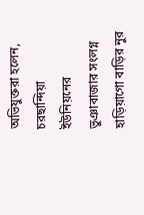অভিযুক্তরা হলেন, চরছান্দিয়া ইউনিয়নের ভুঞাবাজার সংলগ্ন হাড়িয়াগো বাড়ির নুর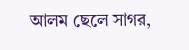আলম ছেলে সাগর,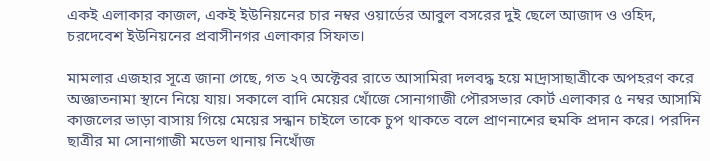একই এলাকার কাজল, একই ইউনিয়নের চার নম্বর ওয়ার্ডের আবুল বসরের দুই ছেলে আজাদ ও ওহিদ, চরদেবেশ ইউনিয়নের প্রবাসীনগর এলাকার সিফাত।

মামলার এজহার সূত্রে জানা গেছে, গত ২৭ অক্টেবর রাতে আসামিরা দলবদ্ধ হয়ে মাদ্রাসাছাত্রীকে অপহরণ করে অজ্ঞাতনামা স্থানে নিয়ে যায়। সকালে বাদি মেয়ের খোঁজে সোনাগাজী পৌরসভার কোর্ট এলাকার ৫ নম্বর আসামি কাজলের ভাড়া বাসায় গিয়ে মেয়ের সন্ধান চাইলে তাকে চুপ থাকতে বলে প্রাণনাশের হুমকি প্রদান করে। পরদিন ছাত্রীর মা সোনাগাজী মডেল থানায় নিখোঁজ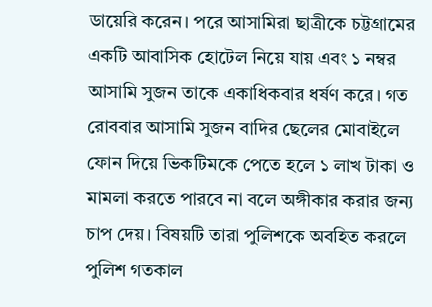ডায়েরি করেন। পরে আসামিরা ছাত্রীকে চট্টগ্রামের একটি আবাসিক হোটেল নিয়ে যায় এবং ১ নম্বর আসামি সুজন তাকে একাধিকবার ধর্ষণ করে। গত রোববার আসামি সুজন বাদির ছেলের মোবাইলে ফোন দিয়ে ভিকটিমকে পেতে হলে ১ লাখ টাকা ও মামলা করতে পারবে না বলে অঙ্গীকার করার জন্য চাপ দেয়। বিষয়টি তারা পুলিশকে অবহিত করলে পুলিশ গতকাল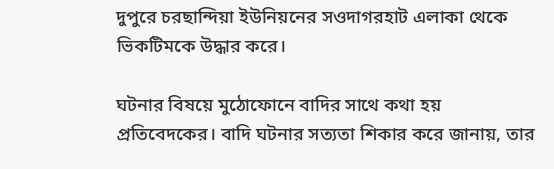দুপুরে চরছান্দিয়া ইউনিয়নের সওদাগরহাট এলাকা থেকে ভিকটিমকে উদ্ধার করে।

ঘটনার বিষয়ে মুঠোফোনে বাদির সাথে কথা হয় প্রতিবেদকের। বাদি ঘটনার সত্যতা শিকার করে জানায়, তার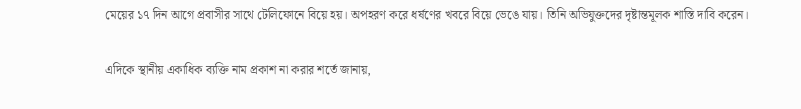মেয়ের ১৭ দিন আগে প্রবাসীর সাথে টেলিফোনে বিয়ে হয়। অপহরণ করে ধর্ষণের খবরে বিয়ে ভেঙে যায়। তিনি অভিযুক্তদের দৃষ্টান্তমূলক শাস্তি দাবি করেন।

এদিকে স্থানীয় একাধিক ব্যক্তি নাম প্রকাশ না করার শর্তে জানায়,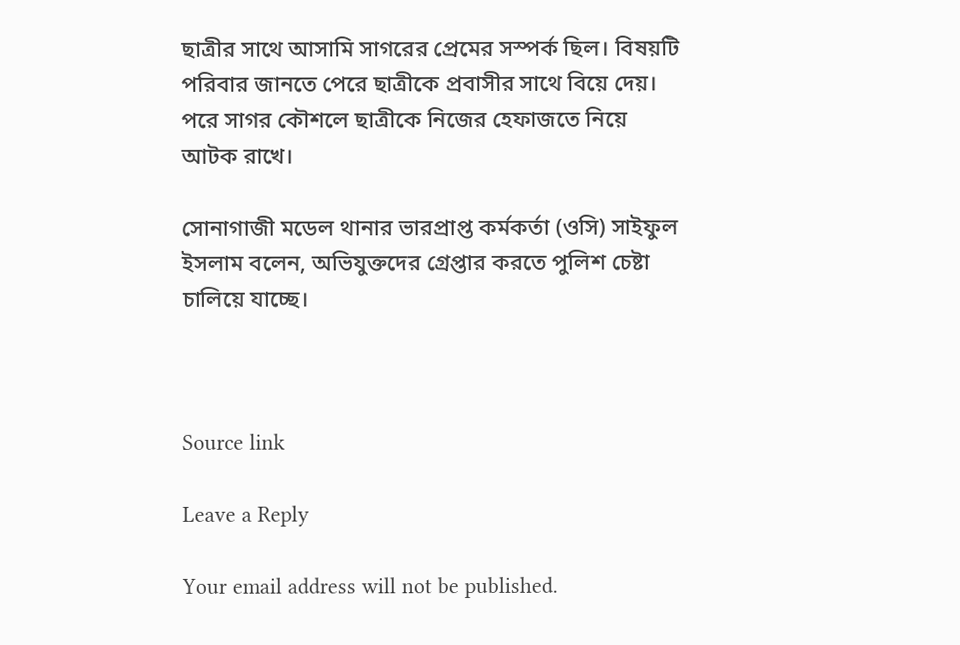ছাত্রীর সাথে আসামি সাগরের প্রেমের সস্পর্ক ছিল। বিষয়টি পরিবার জানতে পেরে ছাত্রীকে প্রবাসীর সাথে বিয়ে দেয়। পরে সাগর কৌশলে ছাত্রীকে নিজের হেফাজতে নিয়ে আটক রাখে।

সোনাগাজী মডেল থানার ভারপ্রাপ্ত কর্মকর্তা (ওসি) সাইফুল ইসলাম বলেন, অভিযুক্তদের গ্রেপ্তার করতে পুলিশ চেষ্টা চালিয়ে যাচ্ছে।



Source link

Leave a Reply

Your email address will not be published.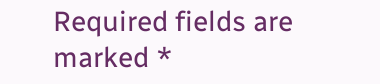Required fields are marked *